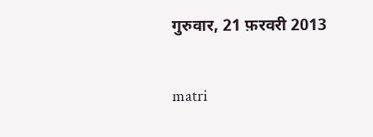गुरुवार, 21 फ़रवरी 2013

matri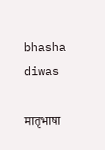bhasha diwas

मातृभाषा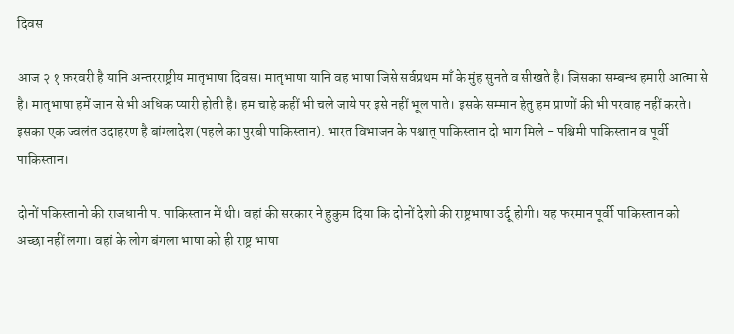दिवस

आज २ १ फ़रवरी है यानि अन्तरराष्ट्रीय मातृभाषा दिवस। मातृभाषा यानि वह भाषा जिसे सर्वप्रथम माँ के मुंह सुनते व सीखते है। जिसका सम्बन्ध हमारी आत्मा से है। मातृभाषा हमें जान से भी अधिक प्यारी होती है। हम चाहे कहीं भी चले जाये पर इसे नहीं भूल पाते। इसके सम्मान हेतु हम प्राणों की भी परवाह नहीं करते। इसका एक ज्वलंत उदाहरण है बांग्लादेश (पहले का पुरबी पाकिस्तान). भारत विभाजन के पश्चात् पाकिस्तान दो भाग मिले - पश्चिमी पाकिस्तान व पूर्वी पाकिस्तान।

दोनों पकिस्तानो की राजधानी प. पाकिस्तान में थी। वहां की सरकार ने हुकुम दिया कि दोनों देशो की राष्ट्रभाषा उर्दू होगी। यह फरमान पूर्वी पाकिस्तान को अच्छा नहीं लगा। वहां के लोग बंगला भाषा को ही राष्ट्र भाषा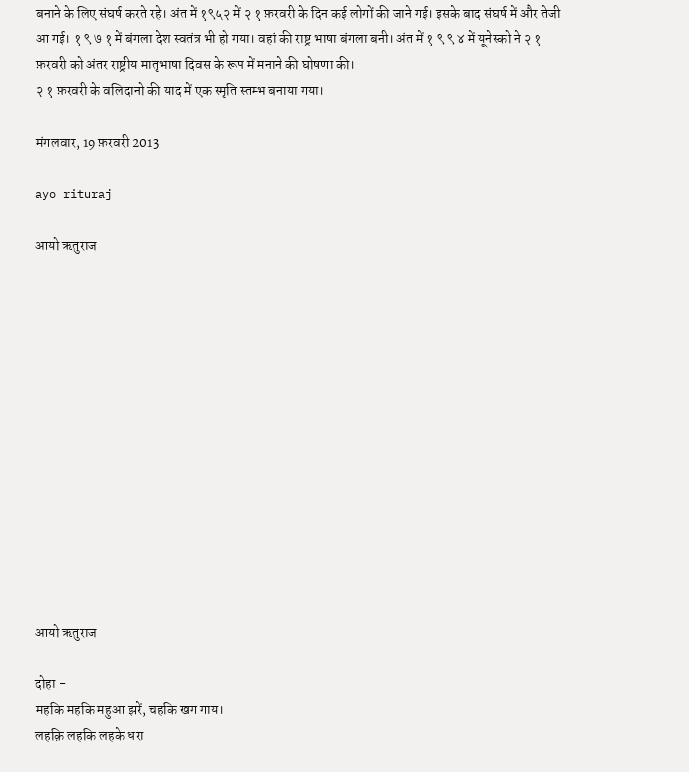बनाने के लिए संघर्ष करते रहे। अंत में १९५२ में २ १ फ़रवरी के दिन कई लोगों की जाने गई। इसके बाद संघर्ष में और तेजी आ गई। १ ९ ७ १ में बंगला देश स्वतंत्र भी हो गया। वहां की राष्ट्र भाषा बंगला बनी। अंत में १ ९ ९ ४ में यूनेस्को ने २ १ फ़रवरी को अंतर राष्ट्रीय मातृभाषा दिवस के रूप में मनाने की घोषणा की।
२ १ फ़रवरी के वलिदानो की याद में एक स्मृति स्तम्भ बनाया गया।

मंगलवार, 19 फ़रवरी 2013

ayo rituraj

आयो ऋतुराज














आयो ऋतुराज

दोहा -
महकि महकि महुआ झरें, चहकि खग गाय।
लहक़ि लहकि लहके धरा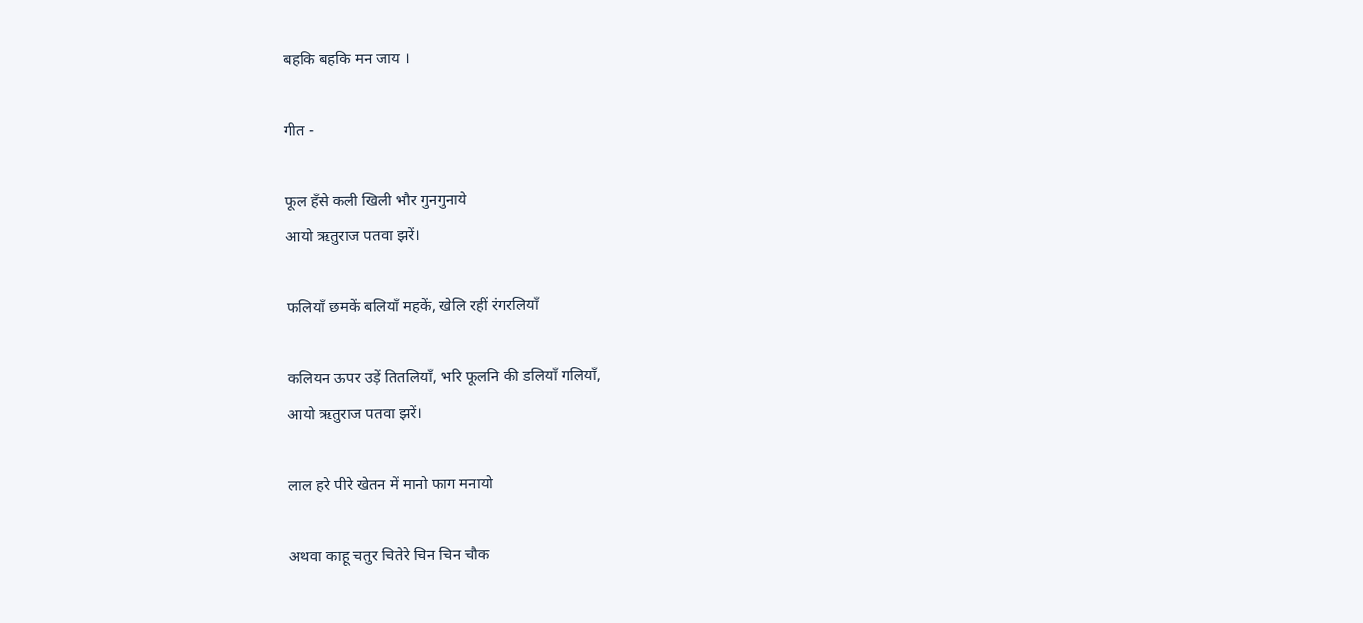बहकि बहकि मन जाय ।

गीत -

फूल हँसे कली खिली भौर गुनगुनाये
आयो ऋतुराज पतवा झरें।

फलियाँ छमकें बलियाँ महकें, खेलि रहीं रंगरलियाँ

कलियन ऊपर उड़ें तितलियाँ, भरि फूलनि की डलियाँ गलियाँ,
आयो ऋतुराज पतवा झरें।

लाल हरे पीरे खेतन में मानो फाग मनायो

अथवा काहू चतुर चितेरे चिन चिन चौक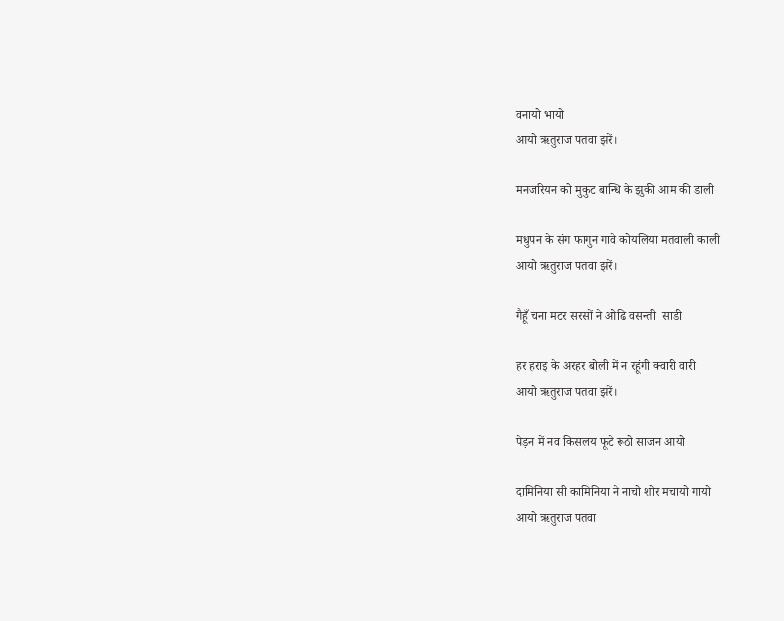वनायो भायो
आयो ऋतुराज पतवा झरें।

मनजरियन को मुकुट बान्धि के झुकी आम की डाली

मधुपन के संग फागुन गावे कोयलिया मतवाली काली
आयो ऋतुराज पतवा झरें।

गैहूँ चना मटर सरसों ने ओढि वसन्ती  साडी

हर हराइ के अरहर बोली में न रहूंगी क्वारी वारी
आयो ऋतुराज पतवा झरें।

पेड़न में नव किसलय फूटे रूठो साजन आयो

दामिनिया सी कामिनिया ने नाचो शोर मचायो गायो
आयो ऋतुराज पतवा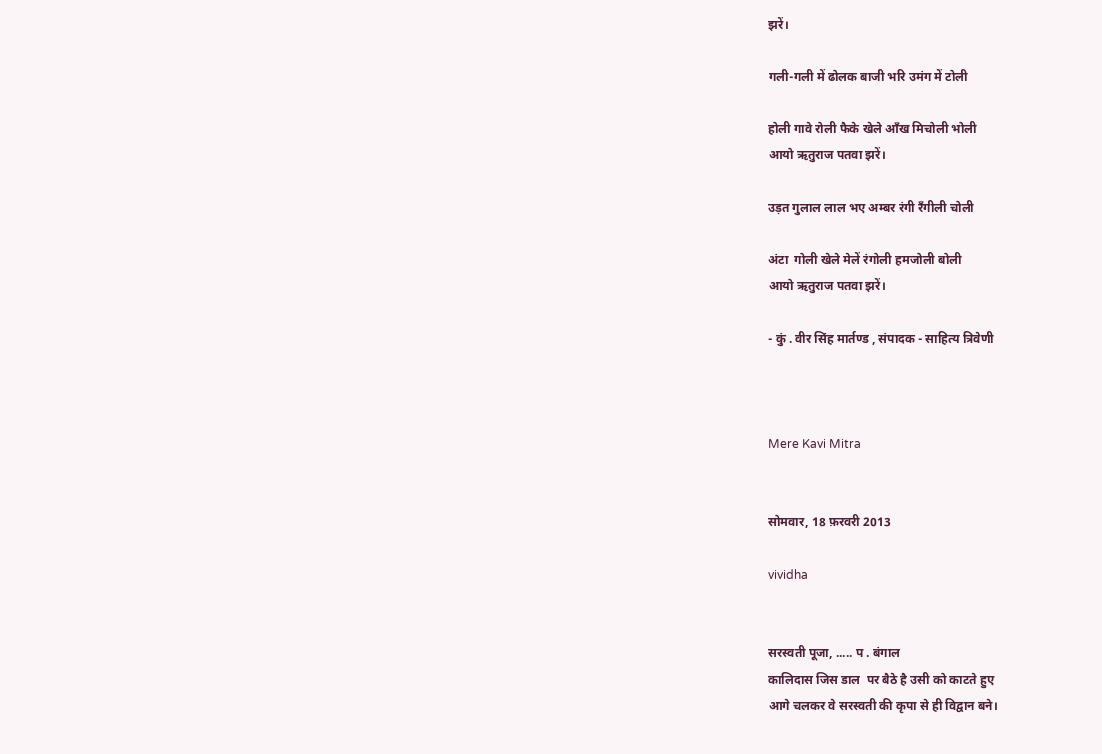झरें।

गली-गली में ढोलक बाजी भरि उमंग में टोली

होली गावे रोली फैके खेले आँख मिचोली भोली
आयो ऋतुराज पतवा झरें।

उड़त गुलाल लाल भए अम्बर रंगी रँगीली चोली

अंटा  गोली खेले मेलें रंगोली हमजोली बोली
आयो ऋतुराज पतवा झरें।

- कुं . वीर सिंह मार्तण्ड , संपादक - साहित्य त्रिवेणी



Mere Kavi Mitra


सोमवार, 18 फ़रवरी 2013

vividha


सरस्वती पूजा, ..... प . बंगाल
कालिदास जिस डाल  पर बैठे है उसी को काटते हुए
आगे चलकर वे सरस्वती की कृपा से ही विद्वान बने।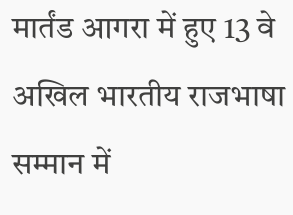मार्तंड आगरा में हुए 13 वे अखिल भारतीय राजभाषा सम्मान में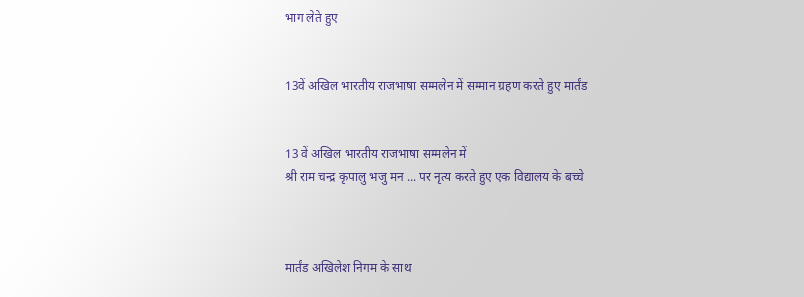भाग लेते हुए


13वें अखिल भारतीय राजभाषा सम्मलेन में सम्मान ग्रहण करते हुए मार्तंड


13 वें अखिल भारतीय राजभाषा सम्मलेन में
श्री राम चन्द्र कृपालु भजु मन ... पर नृत्य करते हुए एक विद्यालय के बच्चे



मार्तंड अखिलेश निगम के साथ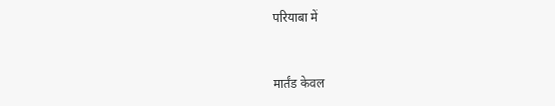परियाबा में


मार्तंड केवल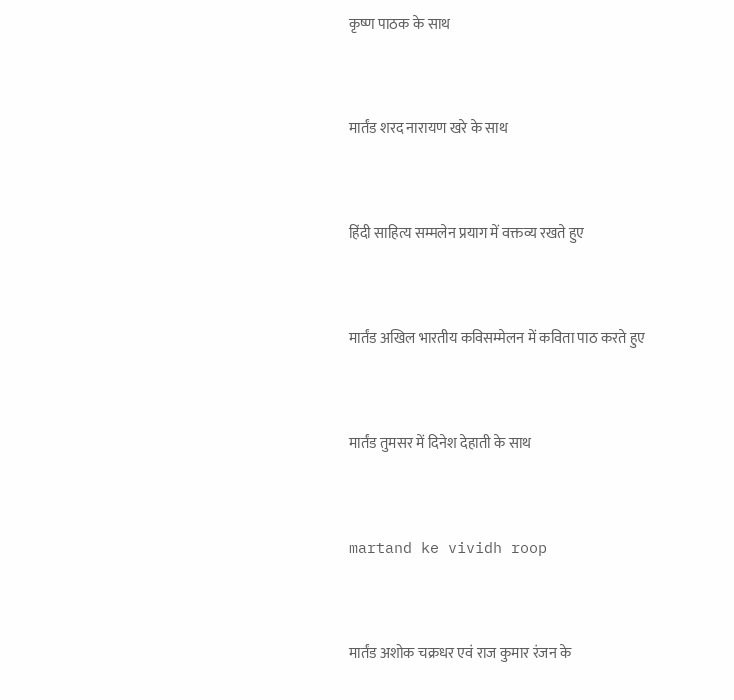कृष्ण पाठक के साथ


मार्तंड शरद नारायण खरे के साथ


हिंदी साहित्य सम्मलेन प्रयाग में वक्तव्य रखते हुए


मार्तंड अखिल भारतीय कविसम्मेलन में कविता पाठ करते हुए


मार्तंड तुमसर में दिनेश देहाती के साथ


martand ke vividh roop


मार्तंड अशोक चक्रधर एवं राज कुमार रंजन के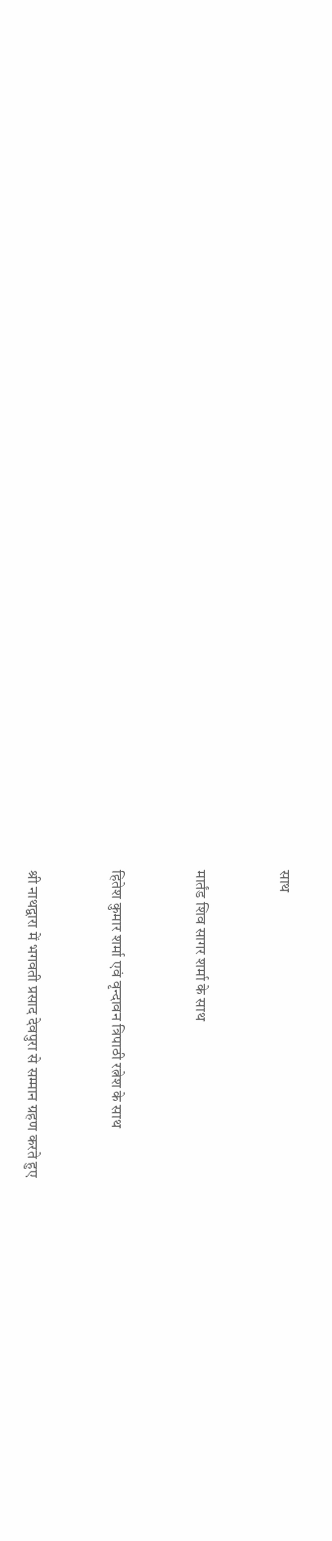साथ


मार्तंड शिव सागर शर्मा के साथ


हितेश कुमार शर्मा एवं वृन्दावन त्रिपाठी रत्नेश के साथ


श्री नाथद्वारा में भगवती प्रसाद देवपुरा से सम्मान ग्रहण करते हुए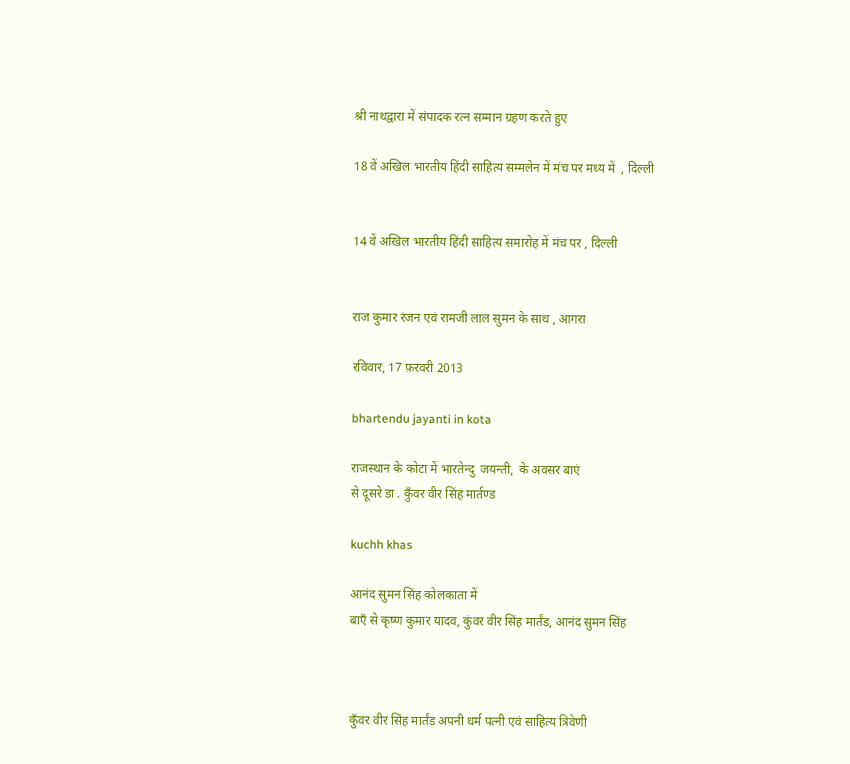श्री नाथद्वारा में संपादक रत्न सम्मान ग्रहण करते हुए

18 वें अखिल भारतीय हिंदी साहित्य सम्मलेन में मंच पर मध्य में  , दिल्ली


14 वें अखिल भारतीय हिंदी साहित्य समारोह में मंच पर , दिल्ली


राज कुमार रंजन एवं रामजी लाल सुमन के साथ , आगरा

रविवार, 17 फ़रवरी 2013

bhartendu jayanti in kota

राजस्थान के कोटा में भारतेन्दु  जयन्ती,  के अवसर बाएं
से दूसरे डा . कुँवर वीर सिंह मार्तण्ड

kuchh khas

आनंद सुमन सिंह कोलकाता में
बाएँ से कृष्ण कुमार यादव, कुंवर वीर सिंह मार्तंड, आनंद सुमन सिंह



कुँवर वीर सिंह मार्तंड अपनी धर्म पत्नी एवं साहित्य त्रिवेणी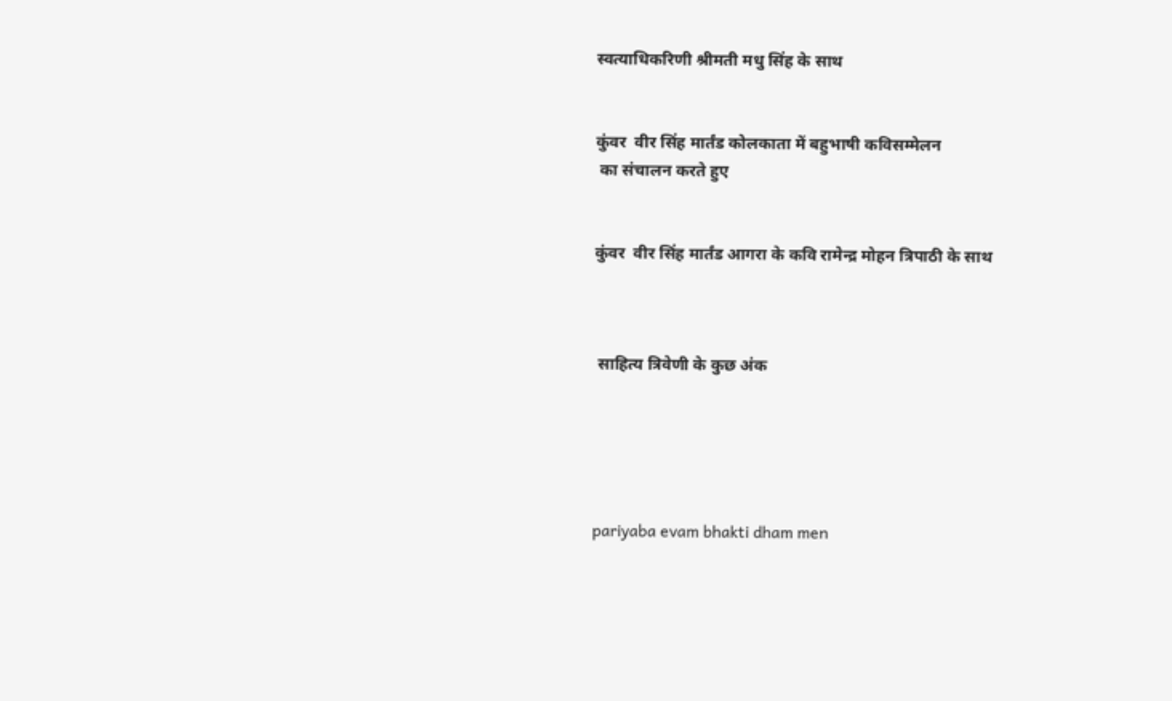स्वत्याधिकरिणी श्रीमती मधु सिंह के साथ


कुंवर  वीर सिंह मार्तंड कोलकाता में बहुभाषी कविसम्मेलन
 का संचालन करते हुए


कुंवर  वीर सिंह मार्तंड आगरा के कवि रामेन्द्र मोहन त्रिपाठी के साथ



 साहित्य त्रिवेणी के कुछ अंक





pariyaba evam bhakti dham men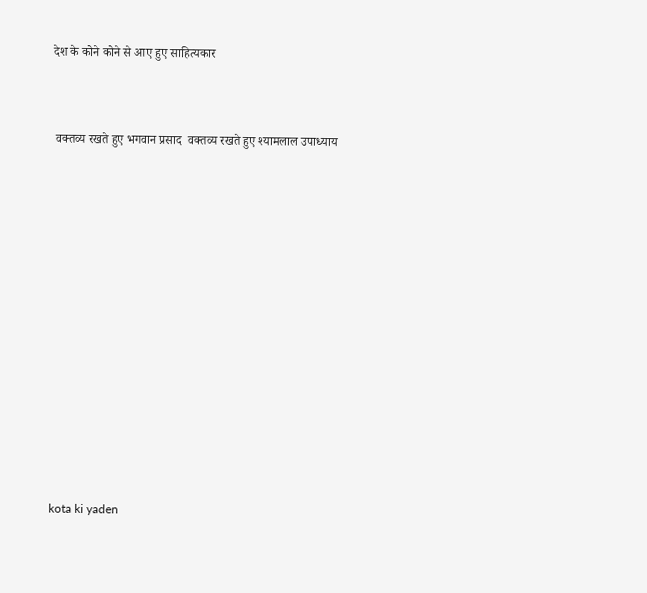देश के कोने कोने से आए हुए साहित्यकार



 वक्तव्य रखते हुए भगवान प्रसाद  वक्तव्य रखते हुए श्यामलाल उपाध्याय
















kota ki yaden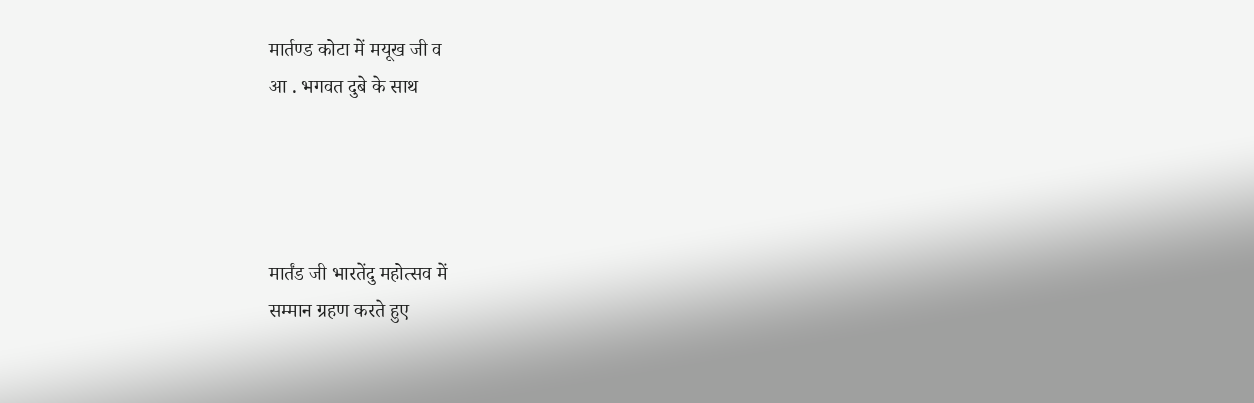मार्तण्ड कोटा में मयूख जी व
आ . भगवत दुबे के साथ




मार्तंड जी भारतेंदु महोत्सव में
सम्मान ग्रहण करते हुए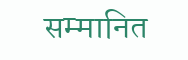सम्मानित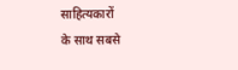साहित्यकारों
के साथ सबसे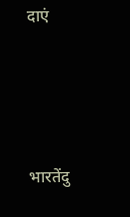दाएं




भारतेंदु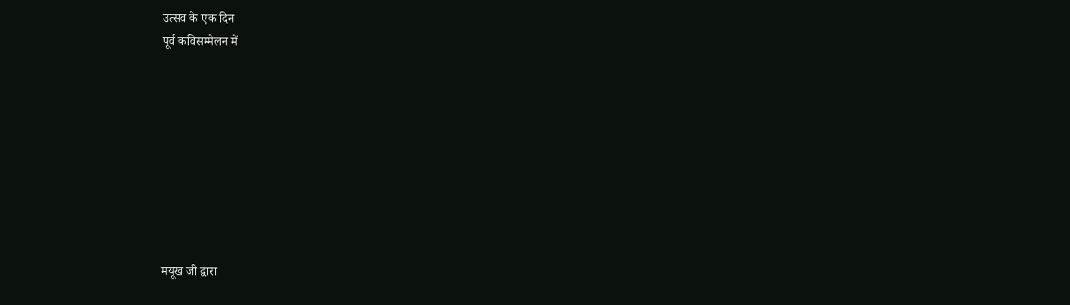उत्सव के एक दिन
पूर्व कविसम्मेलन में









मयूख जी द्वारा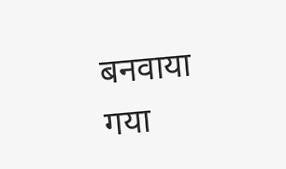बनवाया गया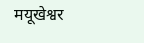मयूखेश्वर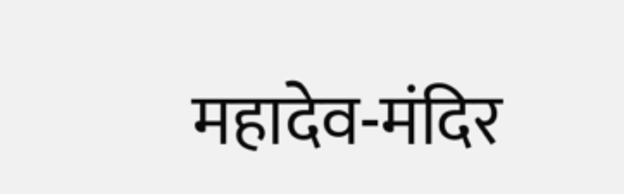महादेव-मंदिर